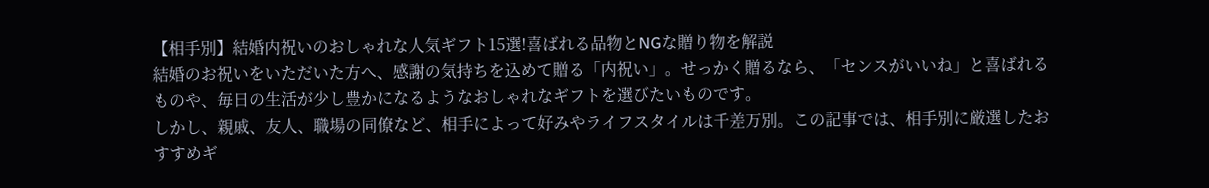【相手別】結婚内祝いのおしゃれな人気ギフト15選!喜ばれる品物とNGな贈り物を解説
結婚のお祝いをいただいた方へ、感謝の気持ちを込めて贈る「内祝い」。せっかく贈るなら、「センスがいいね」と喜ばれるものや、毎日の生活が少し豊かになるようなおしゃれなギフトを選びたいものです。
しかし、親戚、友人、職場の同僚など、相手によって好みやライフスタイルは千差万別。この記事では、相手別に厳選したおすすめギ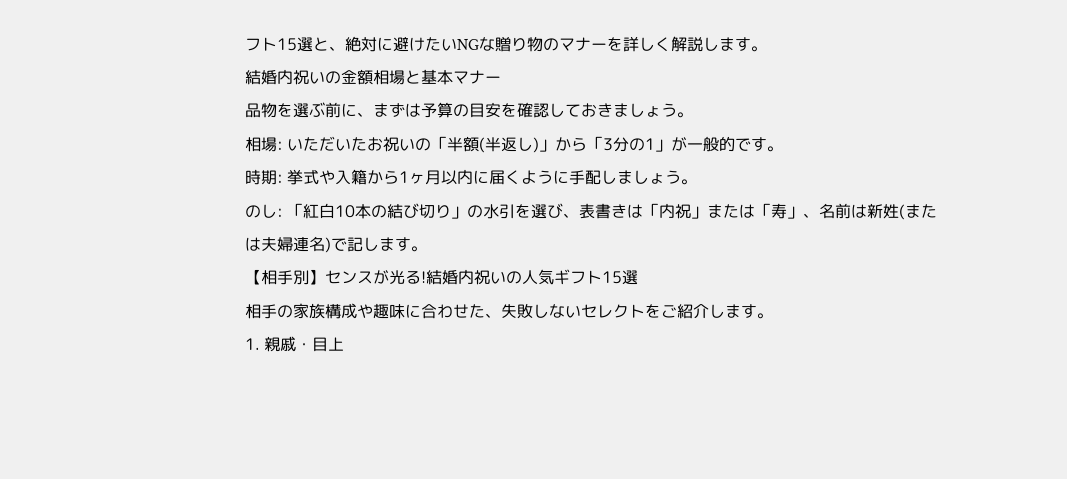フト15選と、絶対に避けたいNGな贈り物のマナーを詳しく解説します。
結婚内祝いの金額相場と基本マナー
品物を選ぶ前に、まずは予算の目安を確認しておきましょう。
相場: いただいたお祝いの「半額(半返し)」から「3分の1」が一般的です。
時期: 挙式や入籍から1ヶ月以内に届くように手配しましょう。
のし: 「紅白10本の結び切り」の水引を選び、表書きは「内祝」または「寿」、名前は新姓(または夫婦連名)で記します。
【相手別】センスが光る!結婚内祝いの人気ギフト15選
相手の家族構成や趣味に合わせた、失敗しないセレクトをご紹介します。
1. 親戚・目上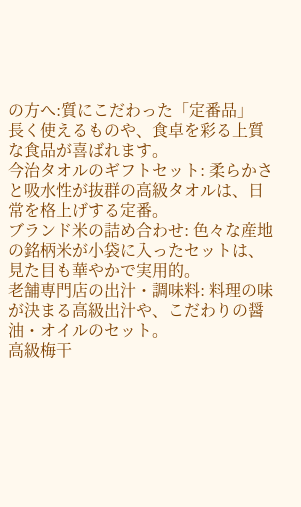の方へ:質にこだわった「定番品」
長く使えるものや、食卓を彩る上質な食品が喜ばれます。
今治タオルのギフトセット: 柔らかさと吸水性が抜群の高級タオルは、日常を格上げする定番。
ブランド米の詰め合わせ: 色々な産地の銘柄米が小袋に入ったセットは、見た目も華やかで実用的。
老舗専門店の出汁・調味料: 料理の味が決まる高級出汁や、こだわりの醤油・オイルのセット。
高級梅干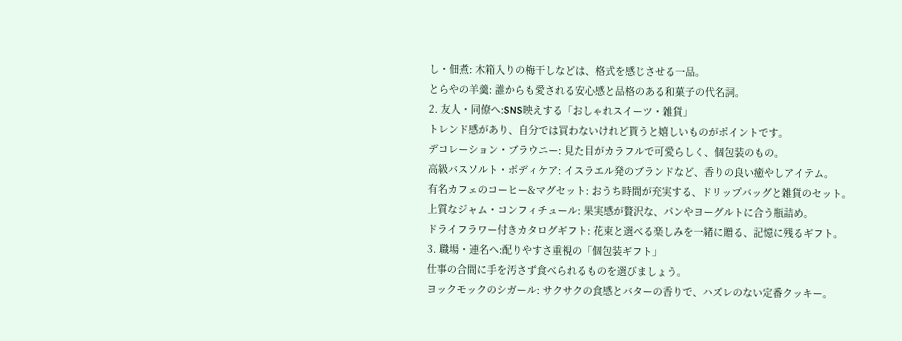し・佃煮: 木箱入りの梅干しなどは、格式を感じさせる一品。
とらやの羊羹: 誰からも愛される安心感と品格のある和菓子の代名詞。
2. 友人・同僚へ:SNS映えする「おしゃれスイーツ・雑貨」
トレンド感があり、自分では買わないけれど貰うと嬉しいものがポイントです。
デコレーション・ブラウニー: 見た目がカラフルで可愛らしく、個包装のもの。
高級バスソルト・ボディケア: イスラエル発のブランドなど、香りの良い癒やしアイテム。
有名カフェのコーヒー&マグセット: おうち時間が充実する、ドリップバッグと雑貨のセット。
上質なジャム・コンフィチュール: 果実感が贅沢な、パンやヨーグルトに合う瓶詰め。
ドライフラワー付きカタログギフト: 花束と選べる楽しみを一緒に贈る、記憶に残るギフト。
3. 職場・連名へ:配りやすさ重視の「個包装ギフト」
仕事の合間に手を汚さず食べられるものを選びましょう。
ヨックモックのシガール: サクサクの食感とバターの香りで、ハズレのない定番クッキー。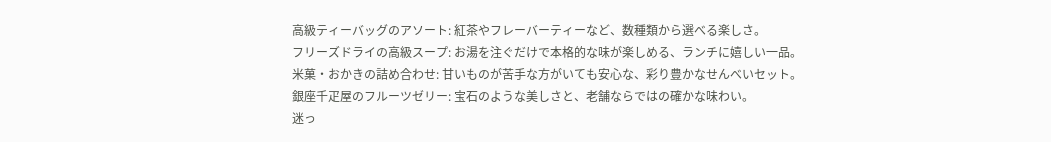高級ティーバッグのアソート: 紅茶やフレーバーティーなど、数種類から選べる楽しさ。
フリーズドライの高級スープ: お湯を注ぐだけで本格的な味が楽しめる、ランチに嬉しい一品。
米菓・おかきの詰め合わせ: 甘いものが苦手な方がいても安心な、彩り豊かなせんべいセット。
銀座千疋屋のフルーツゼリー: 宝石のような美しさと、老舗ならではの確かな味わい。
迷っ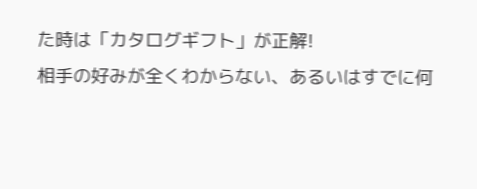た時は「カタログギフト」が正解!
相手の好みが全くわからない、あるいはすでに何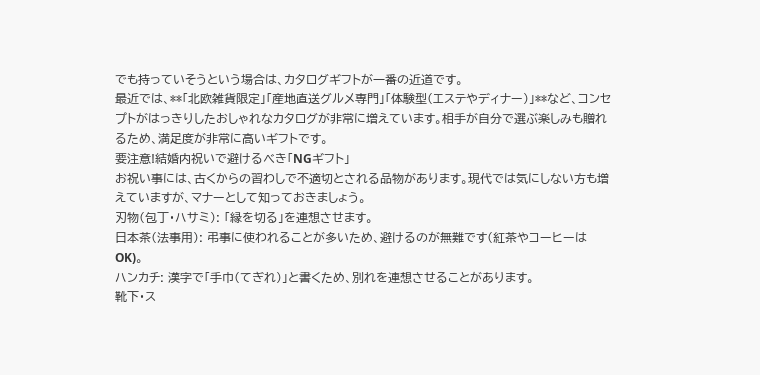でも持っていそうという場合は、カタログギフトが一番の近道です。
最近では、**「北欧雑貨限定」「産地直送グルメ専門」「体験型(エステやディナー)」**など、コンセプトがはっきりしたおしゃれなカタログが非常に増えています。相手が自分で選ぶ楽しみも贈れるため、満足度が非常に高いギフトです。
要注意!結婚内祝いで避けるべき「NGギフト」
お祝い事には、古くからの習わしで不適切とされる品物があります。現代では気にしない方も増えていますが、マナーとして知っておきましょう。
刃物(包丁・ハサミ): 「縁を切る」を連想させます。
日本茶(法事用): 弔事に使われることが多いため、避けるのが無難です(紅茶やコーヒーはOK)。
ハンカチ: 漢字で「手巾(てぎれ)」と書くため、別れを連想させることがあります。
靴下・ス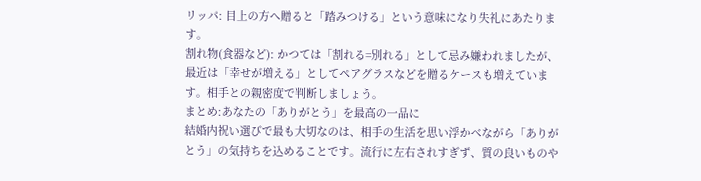リッパ: 目上の方へ贈ると「踏みつける」という意味になり失礼にあたります。
割れ物(食器など): かつては「割れる=別れる」として忌み嫌われましたが、最近は「幸せが増える」としてペアグラスなどを贈るケースも増えています。相手との親密度で判断しましょう。
まとめ:あなたの「ありがとう」を最高の一品に
結婚内祝い選びで最も大切なのは、相手の生活を思い浮かべながら「ありがとう」の気持ちを込めることです。流行に左右されすぎず、質の良いものや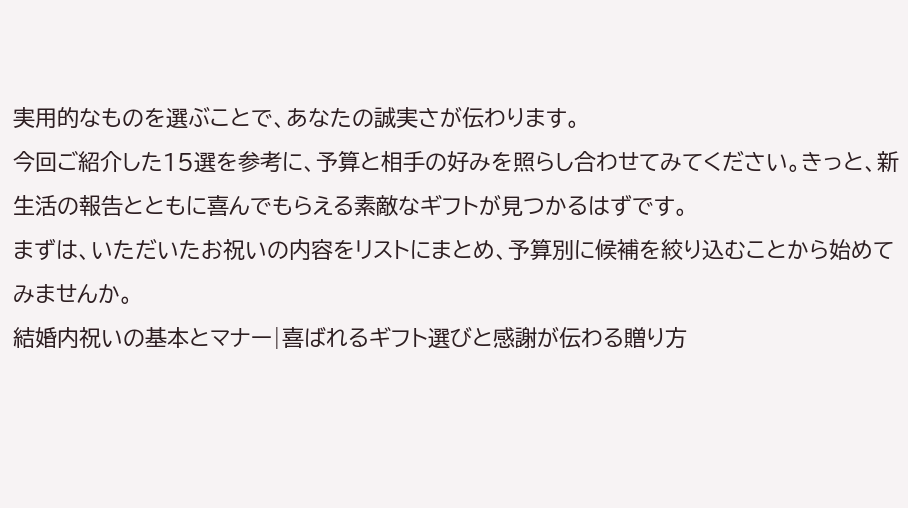実用的なものを選ぶことで、あなたの誠実さが伝わります。
今回ご紹介した15選を参考に、予算と相手の好みを照らし合わせてみてください。きっと、新生活の報告とともに喜んでもらえる素敵なギフトが見つかるはずです。
まずは、いただいたお祝いの内容をリストにまとめ、予算別に候補を絞り込むことから始めてみませんか。
結婚内祝いの基本とマナー|喜ばれるギフト選びと感謝が伝わる贈り方